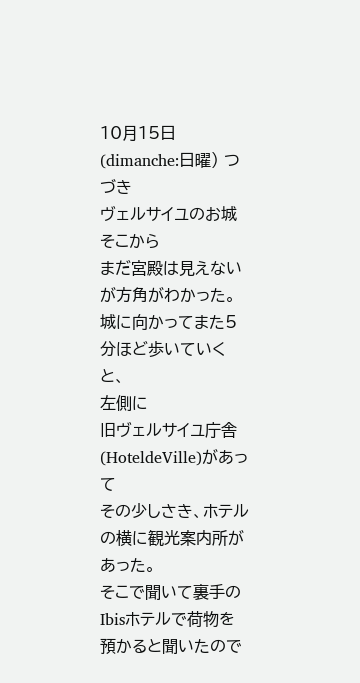10月15日(dimanche:日曜) つづき
ヴェルサイユのお城
そこから
まだ宮殿は見えないが方角がわかった。
城に向かってまた5分ほど歩いていくと、
左側に
旧ヴェルサイユ庁舎(HoteldeVille)があって
その少しさき、ホテルの横に観光案内所があった。
そこで聞いて裏手のIbisホテルで荷物を預かると聞いたので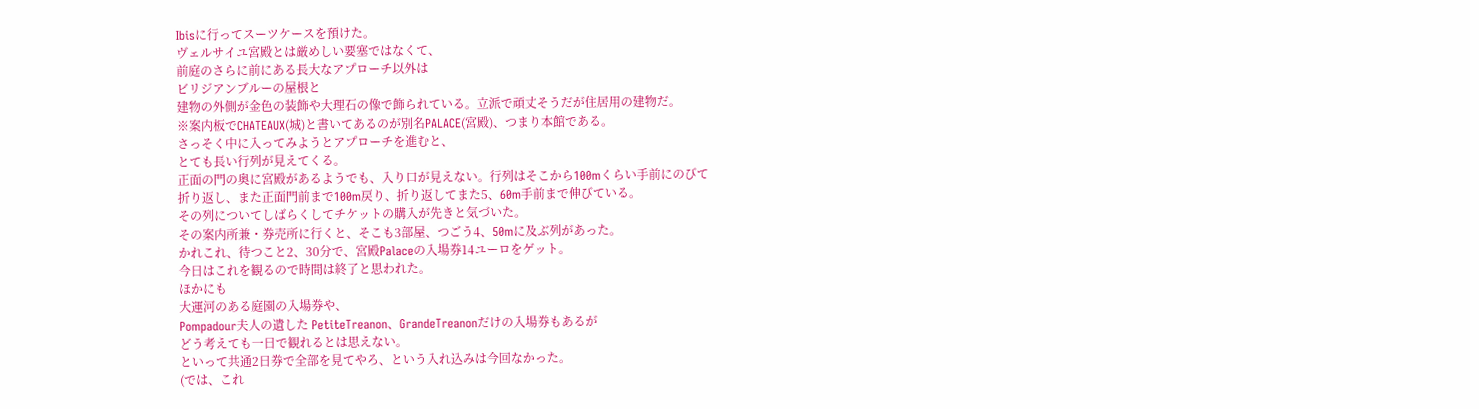Ibisに行ってスーツケースを預けた。
ヴェルサイユ宮殿とは厳めしい要塞ではなくて、
前庭のさらに前にある長大なアプローチ以外は
ビリジアンブルーの屋根と
建物の外側が金色の装飾や大理石の像で飾られている。立派で頑丈そうだが住居用の建物だ。
※案内板でCHATEAUX(城)と書いてあるのが別名PALACE(宮殿)、つまり本館である。
さっそく中に入ってみようとアプローチを進むと、
とても長い行列が見えてくる。
正面の門の奥に宮殿があるようでも、入り口が見えない。行列はそこから100mくらい手前にのびて
折り返し、また正面門前まで100m戻り、折り返してまた5、60m手前まで伸びている。
その列についてしばらくしてチケットの購入が先きと気づいた。
その案内所兼・券売所に行くと、そこも3部屋、つごう4、50mに及ぶ列があった。
かれこれ、待つこと2、30分で、宮殿Palaceの入場券14ユーロをゲット。
今日はこれを観るので時間は終了と思われた。
ほかにも
大運河のある庭園の入場券や、
Pompadour夫人の遺した PetiteTreanon、GrandeTreanonだけの入場券もあるが
どう考えても一日で観れるとは思えない。
といって共通2日券で全部を見てやろ、という入れ込みは今回なかった。
(では、これ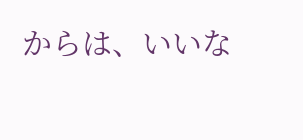からは、いいな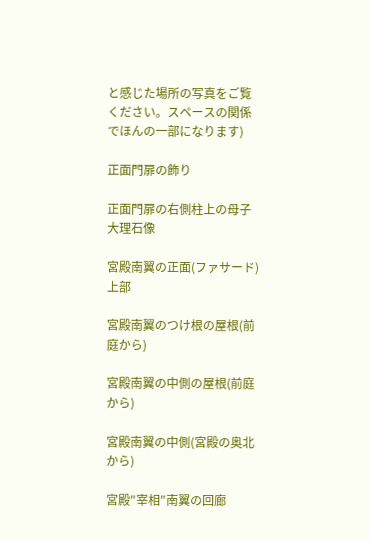と感じた場所の写真をご覧ください。スペースの関係でほんの一部になります)

正面門扉の飾り

正面門扉の右側柱上の母子大理石像

宮殿南翼の正面(ファサード)上部

宮殿南翼のつけ根の屋根(前庭から)

宮殿南翼の中側の屋根(前庭から)

宮殿南翼の中側(宮殿の奥北から)

宮殿"宰相"南翼の回廊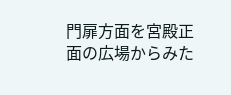門扉方面を宮殿正面の広場からみた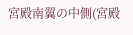宮殿南翼の中側(宮殿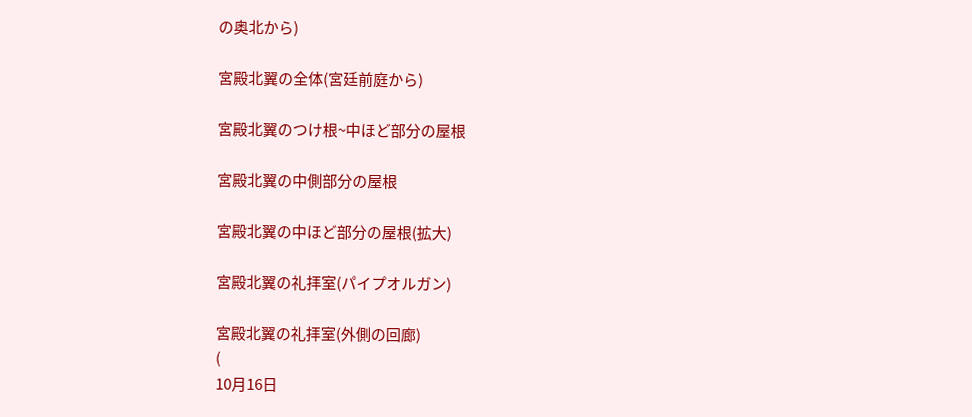の奥北から)

宮殿北翼の全体(宮廷前庭から)

宮殿北翼のつけ根~中ほど部分の屋根

宮殿北翼の中側部分の屋根

宮殿北翼の中ほど部分の屋根(拡大)

宮殿北翼の礼拝室(パイプオルガン)

宮殿北翼の礼拝室(外側の回廊)
(
10月16日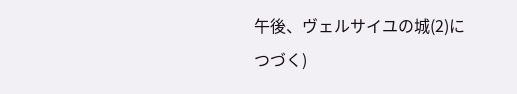午後、ヴェルサイユの城(2)につづく)